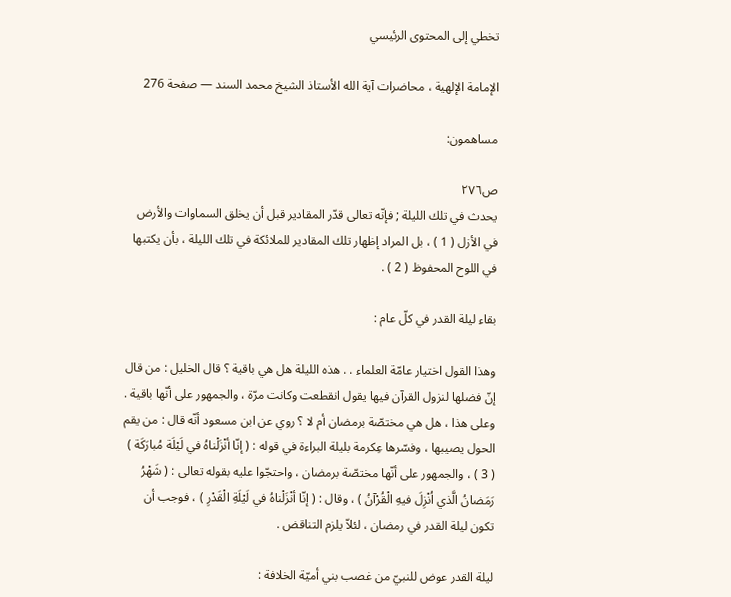تخطي إلى المحتوى الرئيسي

الإمامة الإلهية ، محاضرات آية الله الأستاذ الشيخ محمد السند — صفحة 276

مساهمون:

ص٢٧٦
يحدث في تلك الليلة ; فإنّه تعالى قدّر المقادير قبل أن يخلق السماوات والأرض في الأزل ( 1 ) ، بل المراد إظهار تلك المقادير للملائكة في تلك الليلة ، بأن يكتبها في اللوح المحفوظ ( 2 ) .

بقاء ليلة القدر في كلّ عام :

وهذا القول اختيار عامّة العلماء . . هذه الليلة هل هي باقية ؟ قال الخليل : من قال إنّ فضلها لنزول القرآن فيها يقول انقطعت وكانت مرّة ، والجمهور على أنّها باقية . وعلى هذا ، هل هي مختصّة برمضان أم لا ؟ روي عن ابن مسعود أنّه قال : من يقم الحول يصيبها ، وفسّرها عِكرمة بليلة البراءة في قوله : ( إنّا أنْزَلْناهُ في لَيْلَة مُبارَكَة ) ( 3 ) ، والجمهور على أنّها مختصّة برمضان ، واحتجّوا عليه بقوله تعالى : ( شَهْرُ رَمَضانُ الَّذي اُنْزِلَ فيهِ الْقُرْآنُ ) ، وقال : ( إنّا أنْزَلْناهُ في لَيْلَةِ الْقَدْرِ ) ، فوجب أن تكون ليلة القدر في رمضان ، لئلاّ يلزم التناقض .

ليلة القدر عوض للنبيّ من غصب بني أميّة الخلافة :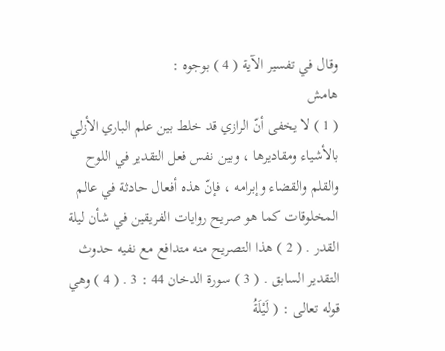وقال في تفسير الآية ( 4 ) بوجوه :
هامش
( 1 ) لا يخفى أنّ الرازي قد خلط بين علم الباري الأزلي بالأشياء ومقاديرها ، وبين نفس فعل التقدير في اللوح والقلم والقضاء وإبرامه ، فإنّ هذه أفعال حادثة في عالم المخلوقات كما هو صريح روايات الفريقين في شأن ليلة القدر . ( 2 ) هذا التصريح منه متدافع مع نفيه حدوث التقدير السابق . ( 3 ) سورة الدخان 44 : 3 . ( 4 ) وهي قوله تعالى : ( لَيْلَةُ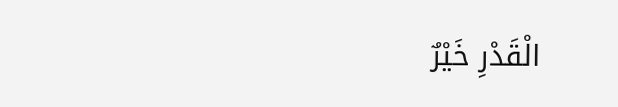الْقَدْرِ خَيْرٌ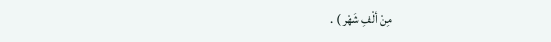مِنْ ألْفِ شَهْر ) .